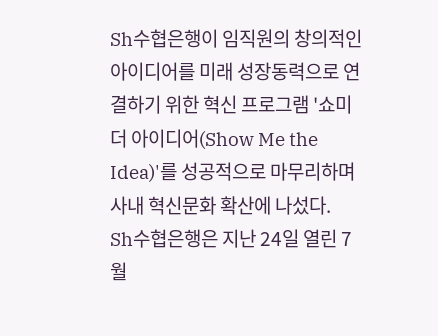Sh수협은행이 임직원의 창의적인 아이디어를 미래 성장동력으로 연결하기 위한 혁신 프로그램 '쇼미 더 아이디어(Show Me the Idea)'를 성공적으로 마무리하며 사내 혁신문화 확산에 나섰다.
Sh수협은행은 지난 24일 열린 7월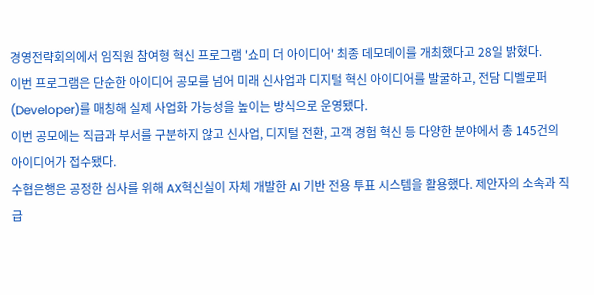경영전략회의에서 임직원 참여형 혁신 프로그램 '쇼미 더 아이디어' 최종 데모데이를 개최했다고 28일 밝혔다.
이번 프로그램은 단순한 아이디어 공모를 넘어 미래 신사업과 디지털 혁신 아이디어를 발굴하고, 전담 디벨로퍼(Developer)를 매칭해 실제 사업화 가능성을 높이는 방식으로 운영됐다.
이번 공모에는 직급과 부서를 구분하지 않고 신사업, 디지털 전환, 고객 경험 혁신 등 다양한 분야에서 총 145건의 아이디어가 접수됐다.
수협은행은 공정한 심사를 위해 AX혁신실이 자체 개발한 AI 기반 전용 투표 시스템을 활용했다. 제안자의 소속과 직급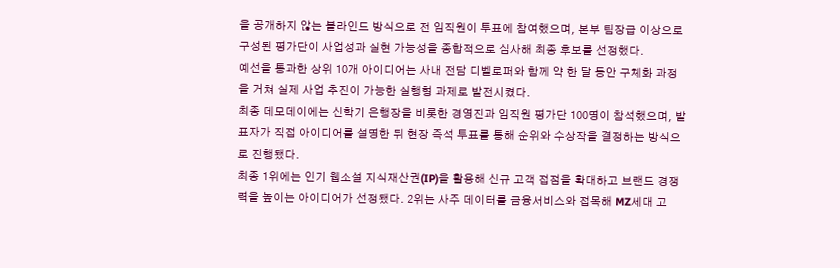을 공개하지 않는 블라인드 방식으로 전 임직원이 투표에 참여했으며, 본부 팀장급 이상으로 구성된 평가단이 사업성과 실현 가능성을 종합적으로 심사해 최종 후보를 선정했다.
예선을 통과한 상위 10개 아이디어는 사내 전담 디벨로퍼와 함께 약 한 달 동안 구체화 과정을 거쳐 실제 사업 추진이 가능한 실행형 과제로 발전시켰다.
최종 데모데이에는 신학기 은행장을 비롯한 경영진과 임직원 평가단 100명이 참석했으며, 발표자가 직접 아이디어를 설명한 뒤 현장 즉석 투표를 통해 순위와 수상작을 결정하는 방식으로 진행됐다.
최종 1위에는 인기 웹소설 지식재산권(IP)을 활용해 신규 고객 접점을 확대하고 브랜드 경쟁력을 높이는 아이디어가 선정됐다. 2위는 사주 데이터를 금융서비스와 접목해 MZ세대 고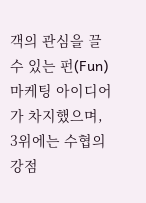객의 관심을 끌 수 있는 펀(Fun) 마케팅 아이디어가 차지했으며, 3위에는 수협의 강점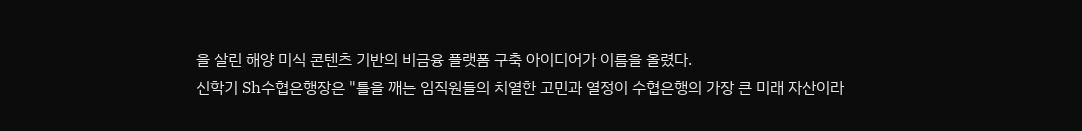을 살린 해양 미식 콘텐츠 기반의 비금융 플랫폼 구축 아이디어가 이름을 올렸다.
신학기 Sh수협은행장은 "틀을 깨는 임직원들의 치열한 고민과 열정이 수협은행의 가장 큰 미래 자산이라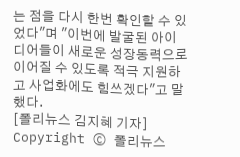는 점을 다시 한번 확인할 수 있었다"며 "이번에 발굴된 아이디어들이 새로운 성장동력으로 이어질 수 있도록 적극 지원하고 사업화에도 힘쓰겠다"고 말했다.
[폴리뉴스 김지혜 기자]
Copyright ⓒ 폴리뉴스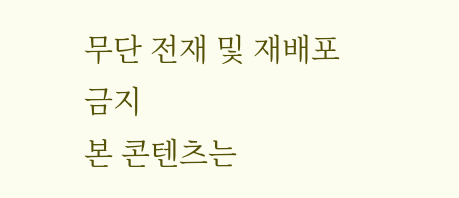무단 전재 및 재배포 금지
본 콘텐츠는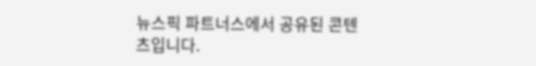뉴스픽 파트너스에서 공유된 콘텐츠입니다.